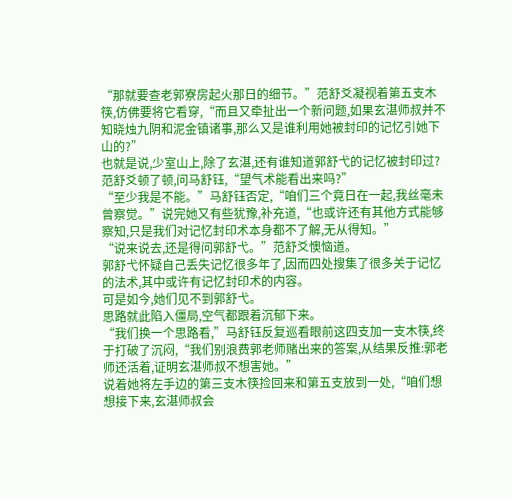“那就要查老郭寮房起火那日的细节。”范舒爻凝视着第五支木筷,仿佛要将它看穿,“而且又牵扯出一个新问题,如果玄湛师叔并不知晓烛九阴和泥金镇诸事,那么又是谁利用她被封印的记忆引她下山的?”
也就是说,少室山上,除了玄湛,还有谁知道郭舒弋的记忆被封印过?
范舒爻顿了顿,问马舒钰,“望气术能看出来吗?”
“至少我是不能。”马舒钰否定,“咱们三个竟日在一起,我丝毫未曾察觉。”说完她又有些犹豫,补充道,“也或许还有其他方式能够察知,只是我们对记忆封印术本身都不了解,无从得知。”
“说来说去,还是得问郭舒弋。”范舒爻懊恼道。
郭舒弋怀疑自己丢失记忆很多年了,因而四处搜集了很多关于记忆的法术,其中或许有记忆封印术的内容。
可是如今,她们见不到郭舒弋。
思路就此陷入僵局,空气都跟着沉郁下来。
“我们换一个思路看,”马舒钰反复巡看眼前这四支加一支木筷,终于打破了沉闷,“我们别浪费郭老师赌出来的答案,从结果反推:郭老师还活着,证明玄湛师叔不想害她。”
说着她将左手边的第三支木筷捡回来和第五支放到一处,“咱们想想接下来,玄湛师叔会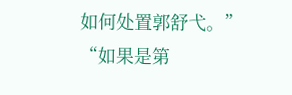如何处置郭舒弋。”
“如果是第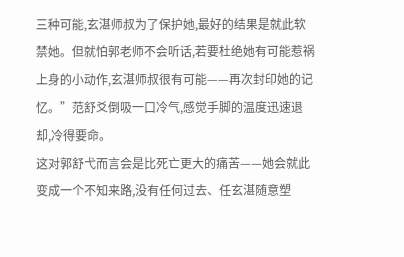三种可能,玄湛师叔为了保护她,最好的结果是就此软禁她。但就怕郭老师不会听话,若要杜绝她有可能惹祸上身的小动作,玄湛师叔很有可能——再次封印她的记忆。”范舒爻倒吸一口冷气,感觉手脚的温度迅速退却,冷得要命。
这对郭舒弋而言会是比死亡更大的痛苦——她会就此变成一个不知来路,没有任何过去、任玄湛随意塑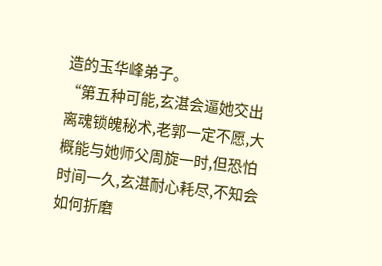造的玉华峰弟子。
“第五种可能,玄湛会逼她交出离魂锁魄秘术,老郭一定不愿,大概能与她师父周旋一时,但恐怕时间一久,玄湛耐心耗尽,不知会如何折磨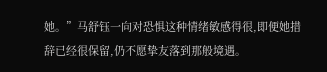她。”马舒钰一向对恐惧这种情绪敏感得很,即便她措辞已经很保留,仍不愿挚友落到那般境遇。